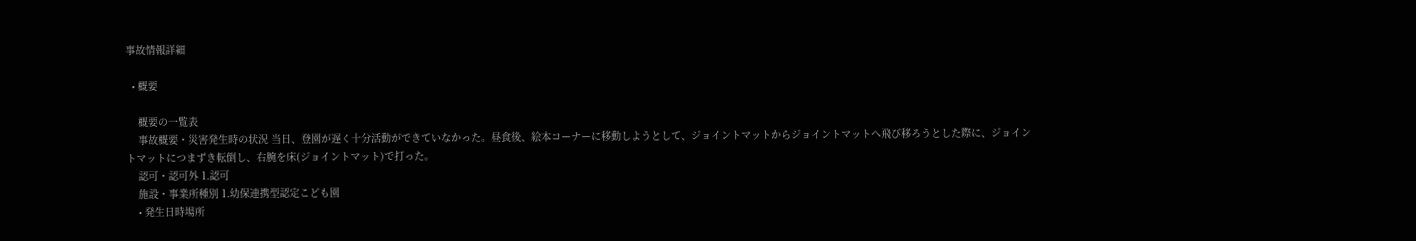事故情報詳細

  • 概要

    概要の一覧表
    事故概要・災害発生時の状況 当日、登園が遅く十分活動ができていなかった。昼食後、絵本コーナーに移動しようとして、ジョイントマットからジョイントマットへ飛び移ろうとした際に、ジョイントマットにつまずき転倒し、右腕を床(ジョイントマット)で打った。
    認可・認可外 1.認可
    施設・事業所種別 1.幼保連携型認定こども園
    • 発生日時場所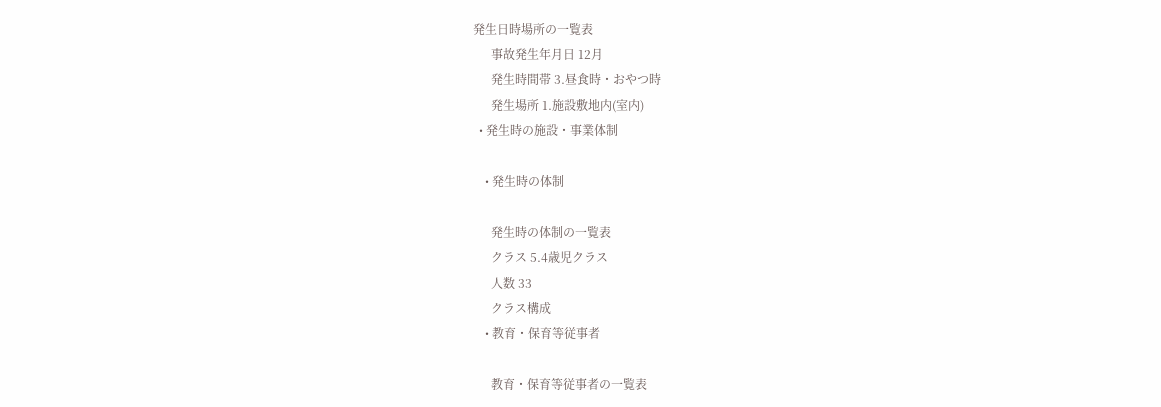発生日時場所の一覧表
      事故発生年月日 12月
      発生時間帯 3.昼食時・おやつ時
      発生場所 1.施設敷地内(室内)
  • 発生時の施設・事業体制

    • 発生時の体制

      発生時の体制の一覧表
      クラス 5.4歳児クラス
      人数 33
      クラス構成
    • 教育・保育等従事者

      教育・保育等従事者の一覧表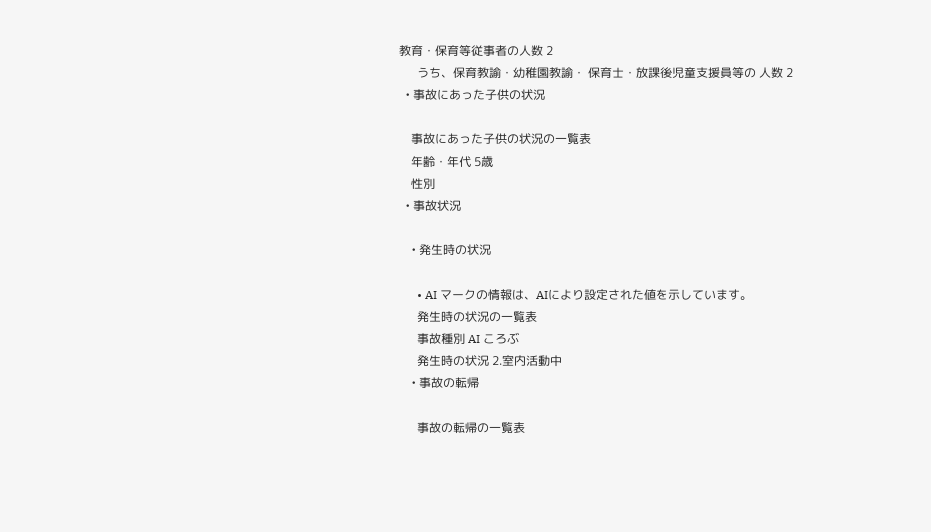教育・保育等従事者の人数 2
      うち、保育教諭・幼稚園教諭・ 保育士・放課後児童支援員等の 人数 2
  • 事故にあった子供の状況

    事故にあった子供の状況の一覧表
    年齢・年代 5歳
    性別
  • 事故状況

    • 発生時の状況

      • AI マークの情報は、AIにより設定された値を示しています。
      発生時の状況の一覧表
      事故種別 AI ころぶ
      発生時の状況 2.室内活動中
    • 事故の転帰

      事故の転帰の一覧表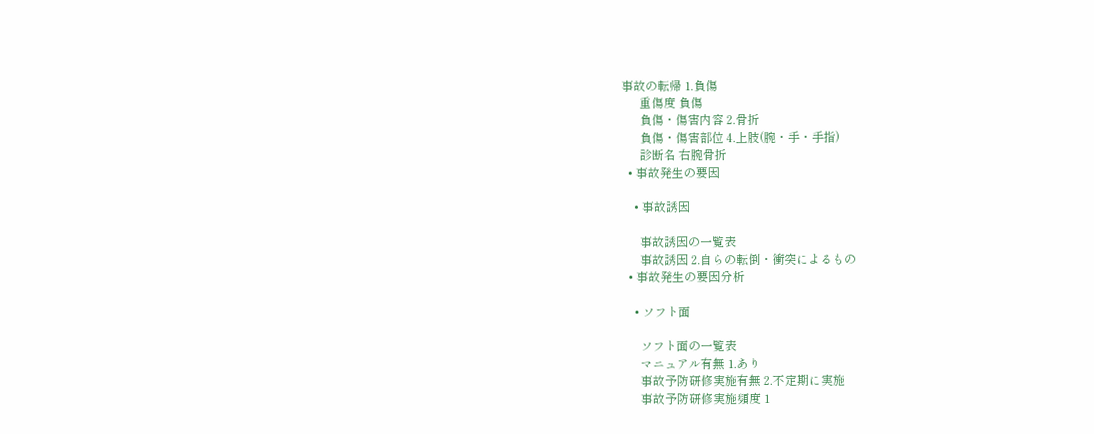事故の転帰 1.負傷
      重傷度 負傷
      負傷・傷害内容 2.骨折
      負傷・傷害部位 4.上肢(腕・手・手指)
      診断名 右腕骨折
  • 事故発生の要因

    • 事故誘因

      事故誘因の一覧表
      事故誘因 2.自らの転倒・衝突によるもの
  • 事故発生の要因分析

    • ソフト面

      ソフト面の一覧表
      マニュアル有無 1.あり
      事故予防研修実施有無 2.不定期に実施
      事故予防研修実施頻度 1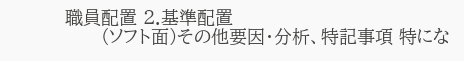職員配置 2.基準配置
      (ソフト面)その他要因・分析、特記事項 特にな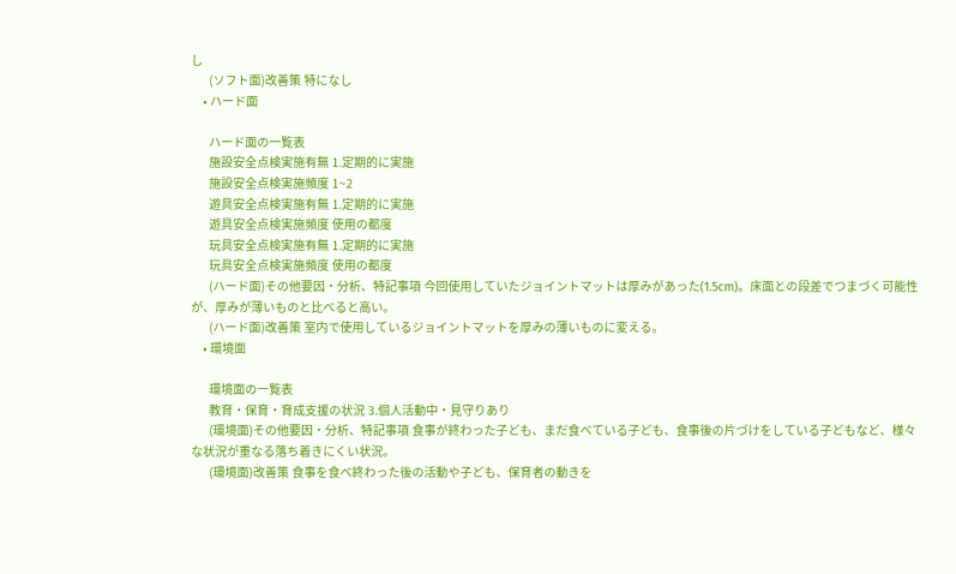し
      (ソフト面)改善策 特になし
    • ハード面

      ハード面の一覧表
      施設安全点検実施有無 1.定期的に実施
      施設安全点検実施頻度 1~2
      遊具安全点検実施有無 1.定期的に実施
      遊具安全点検実施頻度 使用の都度
      玩具安全点検実施有無 1.定期的に実施
      玩具安全点検実施頻度 使用の都度
      (ハード面)その他要因・分析、特記事項 今回使用していたジョイントマットは厚みがあった(1.5cm)。床面との段差でつまづく可能性が、厚みが薄いものと比べると高い。
      (ハード面)改善策 室内で使用しているジョイントマットを厚みの薄いものに変える。
    • 環境面

      環境面の一覧表
      教育・保育・育成支援の状況 3.個人活動中・見守りあり
      (環境面)その他要因・分析、特記事項 食事が終わった子ども、まだ食べている子ども、食事後の片づけをしている子どもなど、様々な状況が重なる落ち着きにくい状況。
      (環境面)改善策 食事を食べ終わった後の活動や子ども、保育者の動きを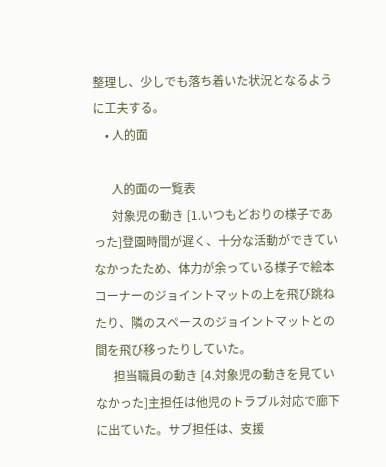整理し、少しでも落ち着いた状況となるように工夫する。
    • 人的面

      人的面の一覧表
      対象児の動き [1.いつもどおりの様子であった]登園時間が遅く、十分な活動ができていなかったため、体力が余っている様子で絵本コーナーのジョイントマットの上を飛び跳ねたり、隣のスペースのジョイントマットとの間を飛び移ったりしていた。
      担当職員の動き [4.対象児の動きを見ていなかった]主担任は他児のトラブル対応で廊下に出ていた。サブ担任は、支援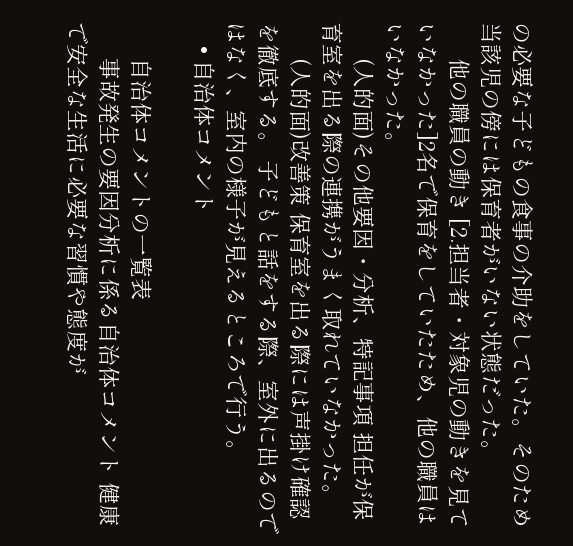の必要な子どもの食事の介助をしていた。そのため当該児の傍には保育者がいない状態だった。
      他の職員の動き [2.担当者・対象児の動きを見ていなかった]2名で保育をしていたため、他の職員はいなかった。
      (人的面)その他要因・分析、特記事項 担任が保育室を出る際の連携がうまく取れていなかった。
      (人的面)改善策 保育室を出る際には声掛け確認を徹底する。 子どもと話をする際、室外に出るのではなく、室内の様子が見えるところで行う。
    • 自治体コメント

      自治体コメントの一覧表
      事故発生の要因分析に係る自治体コメント 健康で安全な生活に必要な習慣や態度が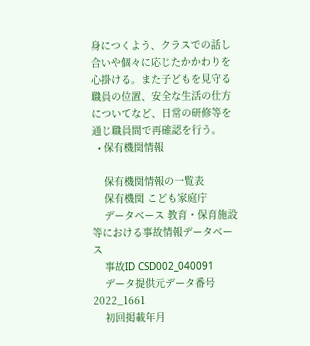身につくよう、クラスでの話し合いや個々に応じたかかわりを心掛ける。また子どもを見守る職員の位置、安全な生活の仕方についてなど、日常の研修等を通じ職員間で再確認を行う。
  • 保有機関情報

    保有機関情報の一覧表
    保有機関 こども家庭庁
    データベース 教育・保育施設等における事故情報データベース
    事故ID CSD002_040091
    データ提供元データ番号 2022_1661
    初回掲載年月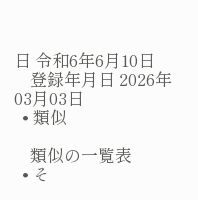日 令和6年6月10日
    登録年月日 2026年03月03日
  • 類似

    類似の一覧表
  • そ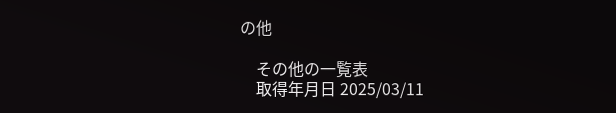の他

    その他の一覧表
    取得年月日 2025/03/11